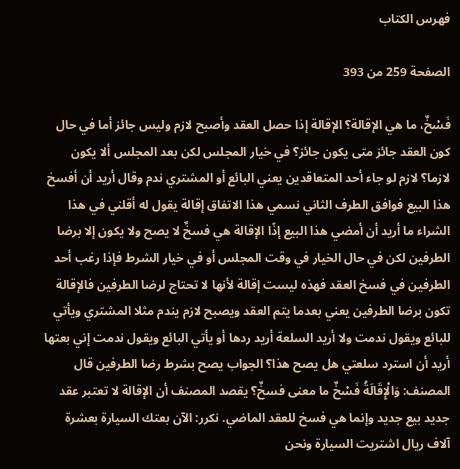فهرس الكتاب

الصفحة 259 من 393

فَسْخٌ، ما هي الإقالة؟ الإقالة إذا حصل العقد وأصبح لازم وليس جائز أما في حال كون العقد جائز متى يكون جائز؟ في خيار المجلس لكن بعد المجلس ألا يكون لازما؟ لازم لو جاء أحد المتعاقدين يعني البائع أو المشتري ندم وقال أريد أن أفسخ هذا البيع فوافق الطرف الثاني نسمي هذا الاتفاق إقالة يقول له أقلني في هذا الشراء ما أريد أن أمضي هذا البيع إذًا الإقالة هي فسخٌ لا يصح ولا يكون إلا برضا الطرفين لكن في حال الخيار في وقت المجلس أو في خيار الشرط فإذا رغب أحد الطرفين في فسخ العقد فهذه ليست إقالة لأنها لا تحتاج لرضا الطرفين فالإقالة تكون برضا الطرفين يعني بعدما يتم العقد ويصبح لازم يندم مثلا المشتري ويأتي للبائع ويقول ندمت ولا أريد السلعة أريد ردها أو يأتي البائع ويقول ندمت إني بعتها أريد أن استرد سلعتي هل يصح هذا؟ الجواب يصح بشرط رضا الطرفين قال المصنف: وَالْإِقَالَةُ فَسْخٌ ما معنى فسخٌ؟ يقصد المصنف أن الإقالة لا تعتبر عقد جديد بيع جديد وإنما هي فسخ للعقد الماضي. نكرر: الآن بعتك السيارة بعشرة آلاف ريال اشتريت السيارة ونحن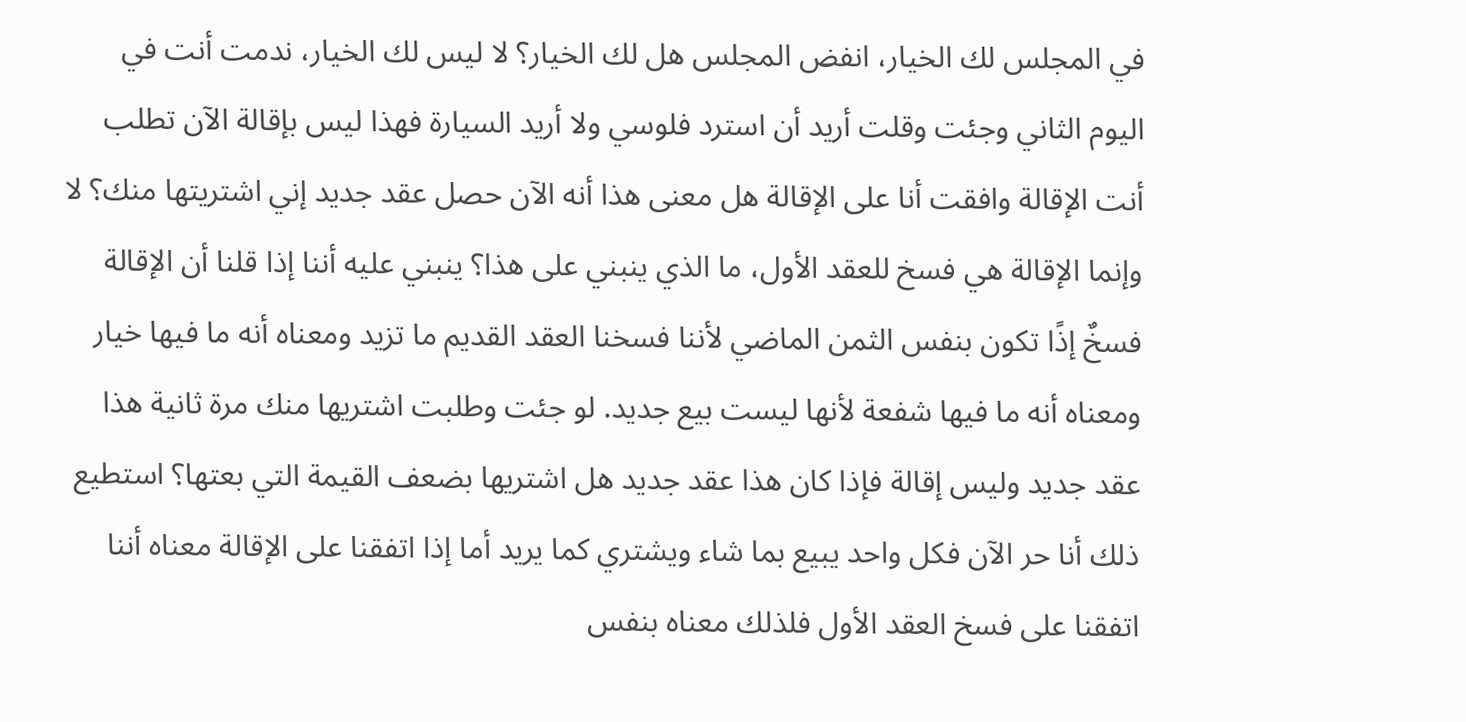في المجلس لك الخيار، انفض المجلس هل لك الخيار؟ لا ليس لك الخيار، ندمت أنت في اليوم الثاني وجئت وقلت أريد أن استرد فلوسي ولا أريد السيارة فهذا ليس بإقالة الآن تطلب أنت الإقالة وافقت أنا على الإقالة هل معنى هذا أنه الآن حصل عقد جديد إني اشتريتها منك؟ لا وإنما الإقالة هي فسخ للعقد الأول، ما الذي ينبني على هذا؟ ينبني عليه أننا إذا قلنا أن الإقالة فسخٌ إذًا تكون بنفس الثمن الماضي لأننا فسخنا العقد القديم ما تزيد ومعناه أنه ما فيها خيار ومعناه أنه ما فيها شفعة لأنها ليست بيع جديد. لو جئت وطلبت اشتريها منك مرة ثانية هذا عقد جديد وليس إقالة فإذا كان هذا عقد جديد هل اشتريها بضعف القيمة التي بعتها؟ استطيع ذلك أنا حر الآن فكل واحد يبيع بما شاء ويشتري كما يريد أما إذا اتفقنا على الإقالة معناه أننا اتفقنا على فسخ العقد الأول فلذلك معناه بنفس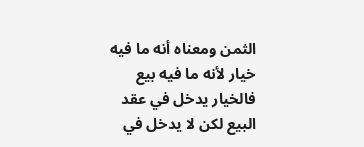الثمن ومعناه أنه ما فيه خيار لأنه ما فيه بيع فالخيار يدخل في عقد البيع لكن لا يدخل في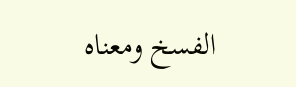الفسخ ومعناه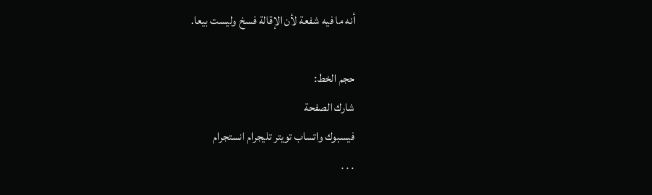أنه ما فيه شفعة لأن الإقالة فسخ وليست بيعا.

حجم الخط:
شارك الصفحة
فيسبوك واتساب تويتر تليجرام انستجرام
. . .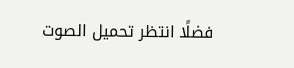فضلًا انتظر تحميل الصوت